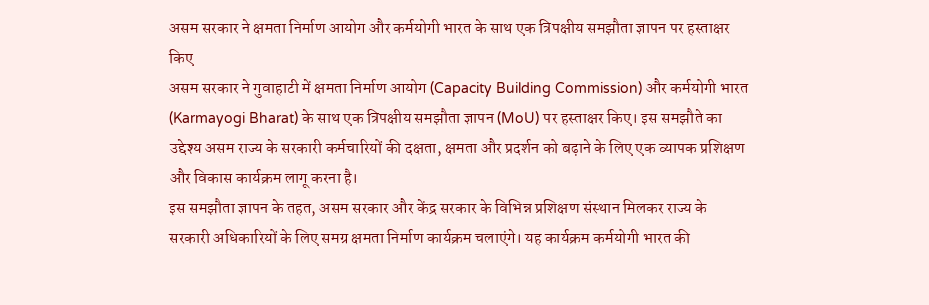असम सरकार ने क्षमता निर्माण आयोग और कर्मयोगी भारत के साथ एक त्रिपक्षीय समझौता ज्ञापन पर हस्ताक्षर किए
असम सरकार ने गुवाहाटी में क्षमता निर्माण आयोग (Capacity Building Commission) और कर्मयोगी भारत (Karmayogi Bharat) के साथ एक त्रिपक्षीय समझौता ज्ञापन (MoU) पर हस्ताक्षर किए। इस समझौते का उद्देश्य असम राज्य के सरकारी कर्मचारियों की दक्षता, क्षमता और प्रदर्शन को बढ़ाने के लिए एक व्यापक प्रशिक्षण और विकास कार्यक्रम लागू करना है।
इस समझौता ज्ञापन के तहत, असम सरकार और केंद्र सरकार के विभिन्न प्रशिक्षण संस्थान मिलकर राज्य के सरकारी अधिकारियों के लिए समग्र क्षमता निर्माण कार्यक्रम चलाएंगे। यह कार्यक्रम कर्मयोगी भारत की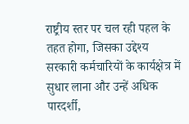राष्ट्रीय स्तर पर चल रही पहल के तहत होगा, जिसका उद्देश्य सरकारी कर्मचारियों के कार्यक्षेत्र में सुधार लाना और उन्हें अधिक पारदर्शी,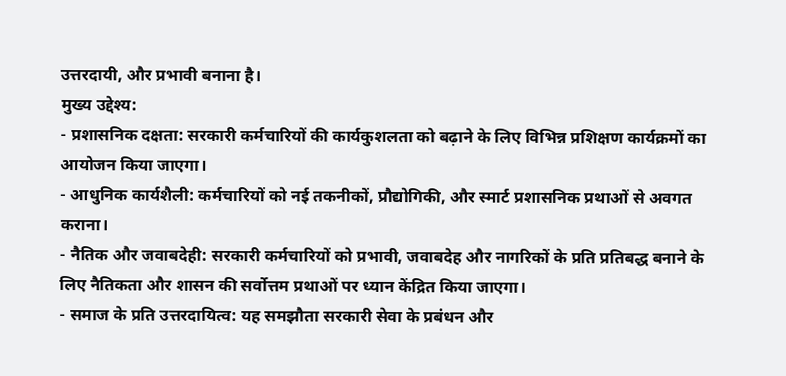उत्तरदायी, और प्रभावी बनाना है।
मुख्य उद्देश्य:
- प्रशासनिक दक्षता: सरकारी कर्मचारियों की कार्यकुशलता को बढ़ाने के लिए विभिन्न प्रशिक्षण कार्यक्रमों का आयोजन किया जाएगा।
- आधुनिक कार्यशैली: कर्मचारियों को नई तकनीकों, प्रौद्योगिकी, और स्मार्ट प्रशासनिक प्रथाओं से अवगत कराना।
- नैतिक और जवाबदेही: सरकारी कर्मचारियों को प्रभावी, जवाबदेह और नागरिकों के प्रति प्रतिबद्ध बनाने के लिए नैतिकता और शासन की सर्वोत्तम प्रथाओं पर ध्यान केंद्रित किया जाएगा।
- समाज के प्रति उत्तरदायित्व: यह समझौता सरकारी सेवा के प्रबंधन और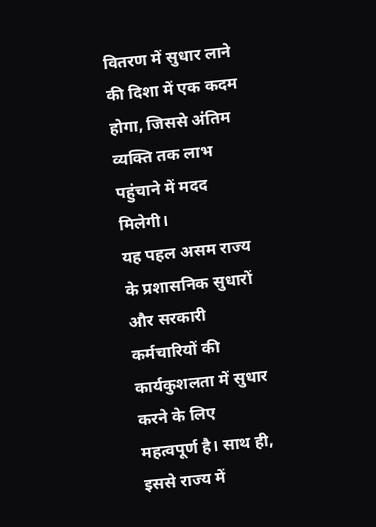वितरण में सुधार लाने की दिशा में एक कदम होगा, जिससे अंतिम व्यक्ति तक लाभ पहुंचाने में मदद मिलेगी।
यह पहल असम राज्य के प्रशासनिक सुधारों और सरकारी कर्मचारियों की कार्यकुशलता में सुधार करने के लिए महत्वपूर्ण है। साथ ही, इससे राज्य में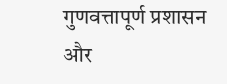गुणवत्तापूर्ण प्रशासन और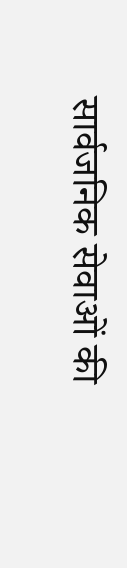सार्वजनिक सेवाओं की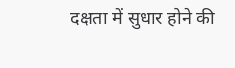दक्षता में सुधार होने की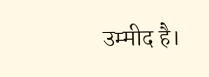उम्मीद है।